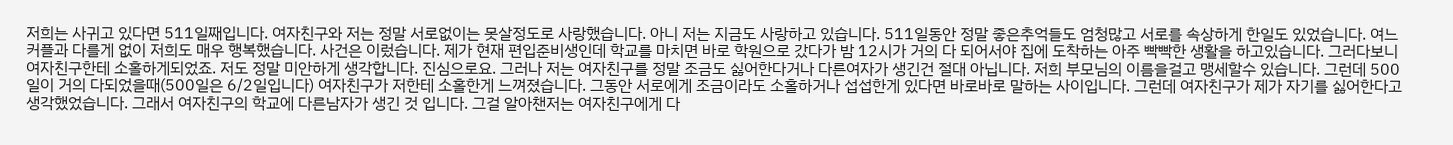저희는 사귀고 있다면 511일째입니다. 여자친구와 저는 정말 서로없이는 못살정도로 사랑했습니다. 아니 저는 지금도 사랑하고 있습니다. 511일동안 정말 좋은추억들도 엄청많고 서로를 속상하게 한일도 있었습니다. 여느 커플과 다를게 없이 저희도 매우 행복했습니다. 사건은 이렀습니다. 제가 현재 편입준비생인데 학교를 마치면 바로 학원으로 갔다가 밤 12시가 거의 다 되어서야 집에 도착하는 아주 빡빡한 생활을 하고있습니다. 그러다보니 여자친구한테 소홀하게되었죠. 저도 정말 미안하게 생각합니다. 진심으로요. 그러나 저는 여자친구를 정말 조금도 싫어한다거나 다른여자가 생긴건 절대 아닙니다. 저희 부모님의 이름을걸고 맹세할수 있습니다. 그런데 500일이 거의 다되었을때(500일은 6/2일입니다) 여자친구가 저한테 소홀한게 느껴졌습니다. 그동안 서로에게 조금이라도 소홀하거나 섭섭한게 있다면 바로바로 말하는 사이입니다. 그런데 여자친구가 제가 자기를 싫어한다고 생각했었습니다. 그래서 여자친구의 학교에 다른남자가 생긴 것 입니다. 그걸 알아챈저는 여자친구에게 다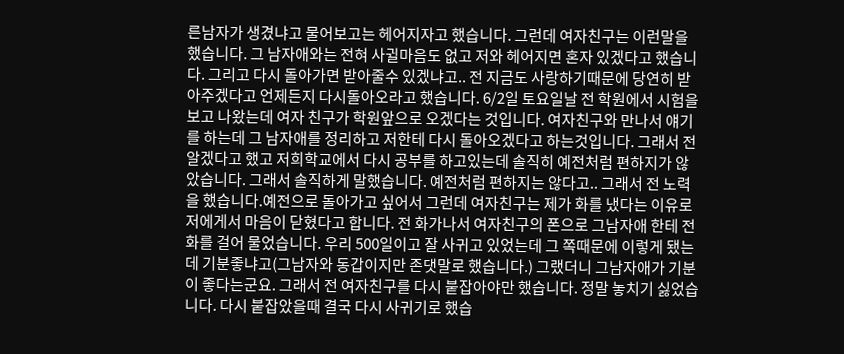른남자가 생겼냐고 물어보고는 헤어지자고 했습니다. 그런데 여자친구는 이런말을 했습니다. 그 남자애와는 전혀 사귈마음도 없고 저와 헤어지면 혼자 있겠다고 했습니다. 그리고 다시 돌아가면 받아줄수 있겠냐고.. 전 지금도 사랑하기때문에 당연히 받아주겠다고 언제든지 다시돌아오라고 했습니다. 6/2일 토요일날 전 학원에서 시험을 보고 나왔는데 여자 친구가 학원앞으로 오겠다는 것입니다. 여자친구와 만나서 얘기를 하는데 그 남자애를 정리하고 저한테 다시 돌아오겠다고 하는것입니다. 그래서 전 알겠다고 했고 저희학교에서 다시 공부를 하고있는데 솔직히 예전처럼 편하지가 않았습니다. 그래서 솔직하게 말했습니다. 예전처럼 편하지는 않다고.. 그래서 전 노력을 했습니다.예전으로 돌아가고 싶어서 그런데 여자친구는 제가 화를 냈다는 이유로 저에게서 마음이 닫혔다고 합니다. 전 화가나서 여자친구의 폰으로 그남자애 한테 전화를 걸어 물었습니다. 우리 500일이고 잘 사귀고 있었는데 그 쪽때문에 이렇게 됐는데 기분좋냐고(그남자와 동갑이지만 존댓말로 했습니다.) 그랬더니 그남자애가 기분이 좋다는군요. 그래서 전 여자친구를 다시 붙잡아야만 했습니다. 정말 놓치기 싫었습니다. 다시 붙잡았을때 결국 다시 사귀기로 했습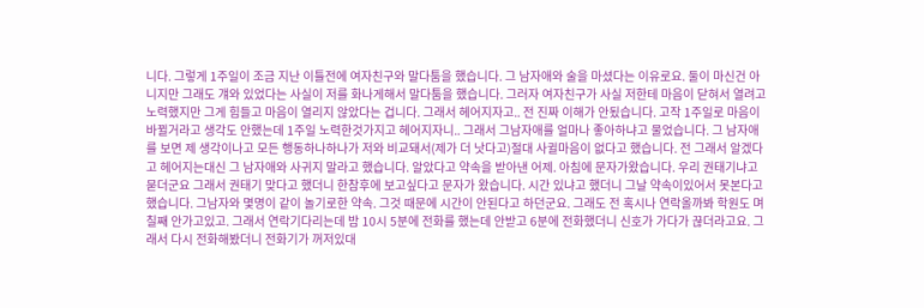니다. 그렇게 1주일이 조금 지난 이틀전에 여자친구와 말다툼을 했습니다. 그 남자애와 술을 마셨다는 이유로요. 둘이 마신건 아니지만 그래도 걔와 있었다는 사실이 저를 화나게해서 말다툼을 했습니다. 그러자 여자친구가 사실 저한테 마음이 닫혀서 열려고 노력했지만 그게 힘들고 마음이 열리지 않았다는 겁니다. 그래서 헤어지자고.. 전 진짜 이해가 안됬습니다. 고작 1주일로 마음이 바뀔거라고 생각도 안했는데 1주일 노력한것가지고 헤어지자니.. 그래서 그남자애를 얼마나 좋아하냐고 물었습니다. 그 남자애를 보면 제 생각이나고 모든 행동하나하나가 저와 비교돼서(제가 더 낫다고)절대 사귈마음이 없다고 했습니다. 전 그래서 알겠다고 헤어지는대신 그 남자애와 사귀지 말라고 했습니다. 알았다고 약속을 받아낸 어제. 아침에 문자가왔습니다. 우리 권태기냐고 묻더군요 그래서 권태기 맞다고 했더니 한참후에 보고싶다고 문자가 왔습니다. 시간 있냐고 했더니 그날 약속이있어서 못본다고 했습니다. 그남자와 몇명이 같이 놀기로한 약속. 그것 때문에 시간이 안된다고 하던군요. 그래도 전 혹시나 연락올까봐 학원도 며칠째 안가고있고. 그래서 연락기다리는데 밤 10시 5분에 전화를 했는데 안받고 6분에 전화했더니 신호가 가다가 끊더라고요. 그래서 다시 전화해봤더니 전화기가 꺼저있대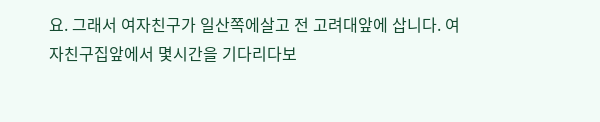요. 그래서 여자친구가 일산쪽에살고 전 고려대앞에 삽니다. 여자친구집앞에서 몇시간을 기다리다보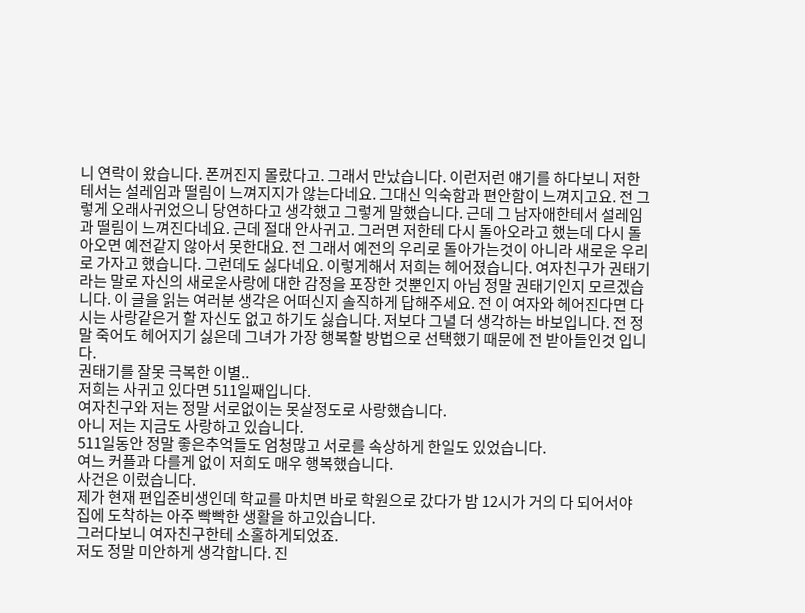니 연락이 왔습니다. 폰꺼진지 몰랐다고. 그래서 만났습니다. 이런저런 얘기를 하다보니 저한테서는 설레임과 떨림이 느껴지지가 않는다네요. 그대신 익숙함과 편안함이 느껴지고요. 전 그렇게 오래사귀었으니 당연하다고 생각했고 그렇게 말했습니다. 근데 그 남자애한테서 설레임과 떨림이 느껴진다네요. 근데 절대 안사귀고. 그러면 저한테 다시 돌아오라고 했는데 다시 돌아오면 예전같지 않아서 못한대요. 전 그래서 예전의 우리로 돌아가는것이 아니라 새로운 우리로 가자고 했습니다. 그런데도 싫다네요. 이렇게해서 저희는 헤어졌습니다. 여자친구가 권태기라는 말로 자신의 새로운사랑에 대한 감정을 포장한 것뿐인지 아님 정말 권태기인지 모르겠습니다. 이 글을 읽는 여러분 생각은 어떠신지 솔직하게 답해주세요. 전 이 여자와 헤어진다면 다시는 사랑같은거 할 자신도 없고 하기도 싫습니다. 저보다 그녈 더 생각하는 바보입니다. 전 정말 죽어도 헤어지기 싫은데 그녀가 가장 행복할 방법으로 선택했기 때문에 전 받아들인것 입니다.
권태기를 잘못 극복한 이별..
저희는 사귀고 있다면 511일째입니다.
여자친구와 저는 정말 서로없이는 못살정도로 사랑했습니다.
아니 저는 지금도 사랑하고 있습니다.
511일동안 정말 좋은추억들도 엄청많고 서로를 속상하게 한일도 있었습니다.
여느 커플과 다를게 없이 저희도 매우 행복했습니다.
사건은 이렀습니다.
제가 현재 편입준비생인데 학교를 마치면 바로 학원으로 갔다가 밤 12시가 거의 다 되어서야
집에 도착하는 아주 빡빡한 생활을 하고있습니다.
그러다보니 여자친구한테 소홀하게되었죠.
저도 정말 미안하게 생각합니다. 진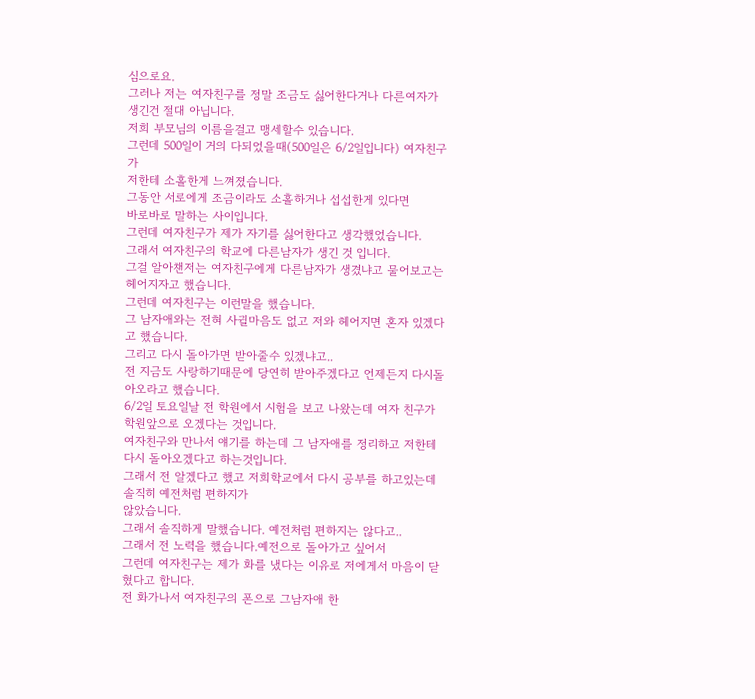심으로요.
그러나 저는 여자친구를 정말 조금도 싫어한다거나 다른여자가 생긴건 절대 아닙니다.
저희 부모님의 이름을걸고 맹세할수 있습니다.
그런데 500일이 거의 다되었을때(500일은 6/2일입니다) 여자친구가
저한테 소홀한게 느껴졌습니다.
그동안 서로에게 조금이라도 소홀하거나 섭섭한게 있다면
바로바로 말하는 사이입니다.
그런데 여자친구가 제가 자기를 싫어한다고 생각했었습니다.
그래서 여자친구의 학교에 다른남자가 생긴 것 입니다.
그걸 알아챈저는 여자친구에게 다른남자가 생겼냐고 물어보고는
헤어지자고 했습니다.
그런데 여자친구는 이런말을 했습니다.
그 남자애와는 전혀 사귈마음도 없고 저와 헤어지면 혼자 있겠다고 했습니다.
그리고 다시 돌아가면 받아줄수 있겠냐고..
전 지금도 사랑하기때문에 당연히 받아주겠다고 언제든지 다시돌아오라고 했습니다.
6/2일 토요일날 전 학원에서 시험을 보고 나왔는데 여자 친구가 학원앞으로 오겠다는 것입니다.
여자친구와 만나서 얘기를 하는데 그 남자애를 정리하고 저한테 다시 돌아오겠다고 하는것입니다.
그래서 전 알겠다고 했고 저희학교에서 다시 공부를 하고있는데 솔직히 예전처럼 편하지가
않았습니다.
그래서 솔직하게 말했습니다. 예전처럼 편하지는 않다고..
그래서 전 노력을 했습니다.예전으로 돌아가고 싶어서
그런데 여자친구는 제가 화를 냈다는 이유로 저에게서 마음이 닫혔다고 합니다.
전 화가나서 여자친구의 폰으로 그남자애 한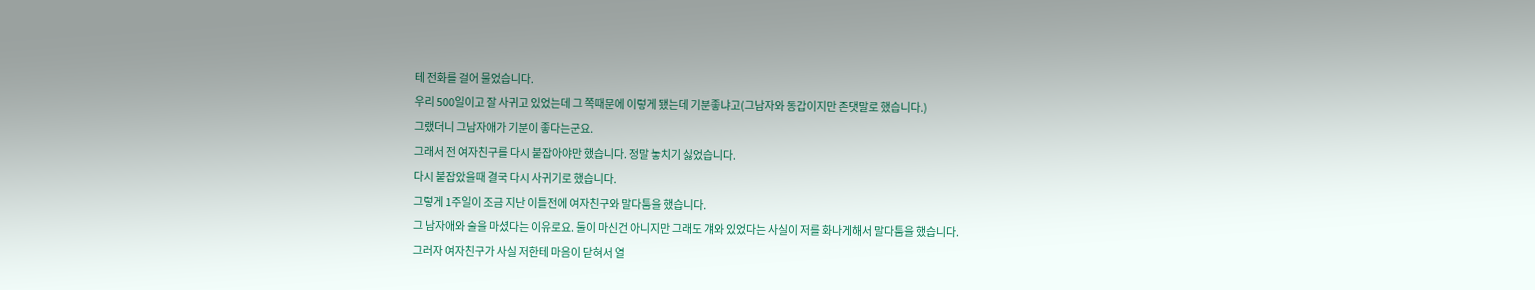테 전화를 걸어 물었습니다.
우리 500일이고 잘 사귀고 있었는데 그 쪽때문에 이렇게 됐는데 기분좋냐고(그남자와 동갑이지만 존댓말로 했습니다.)
그랬더니 그남자애가 기분이 좋다는군요.
그래서 전 여자친구를 다시 붙잡아야만 했습니다. 정말 놓치기 싫었습니다.
다시 붙잡았을때 결국 다시 사귀기로 했습니다.
그렇게 1주일이 조금 지난 이틀전에 여자친구와 말다툼을 했습니다.
그 남자애와 술을 마셨다는 이유로요. 둘이 마신건 아니지만 그래도 걔와 있었다는 사실이 저를 화나게해서 말다툼을 했습니다.
그러자 여자친구가 사실 저한테 마음이 닫혀서 열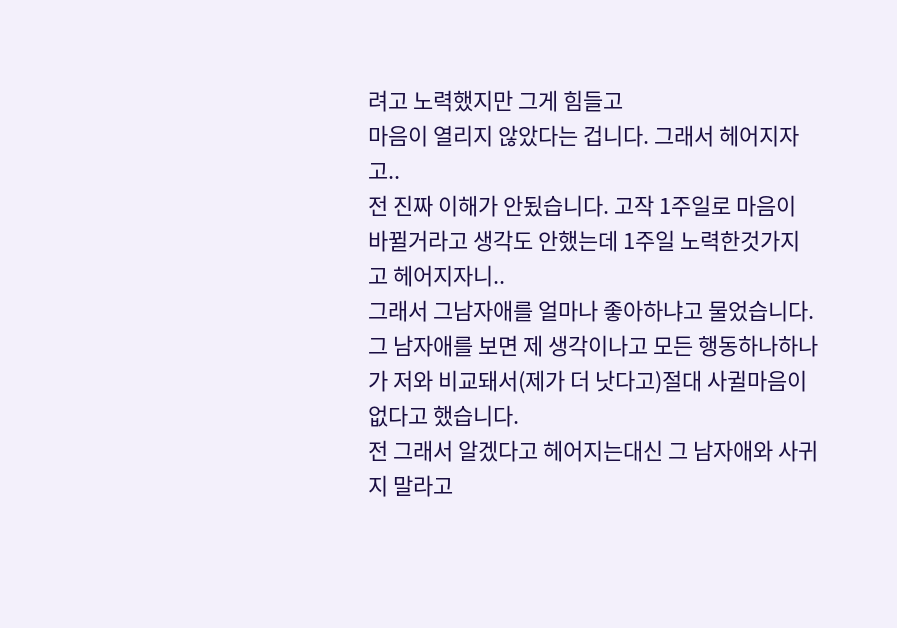려고 노력했지만 그게 힘들고
마음이 열리지 않았다는 겁니다. 그래서 헤어지자고..
전 진짜 이해가 안됬습니다. 고작 1주일로 마음이 바뀔거라고 생각도 안했는데 1주일 노력한것가지고 헤어지자니..
그래서 그남자애를 얼마나 좋아하냐고 물었습니다.
그 남자애를 보면 제 생각이나고 모든 행동하나하나가 저와 비교돼서(제가 더 낫다고)절대 사귈마음이 없다고 했습니다.
전 그래서 알겠다고 헤어지는대신 그 남자애와 사귀지 말라고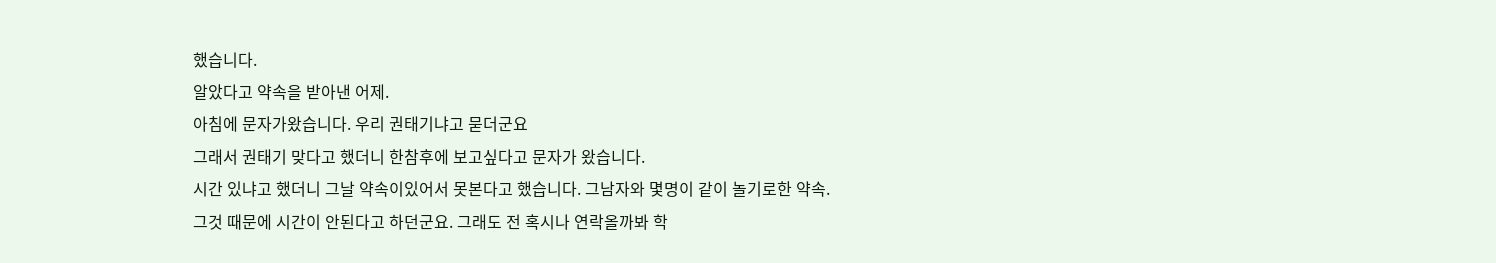했습니다.
알았다고 약속을 받아낸 어제.
아침에 문자가왔습니다. 우리 권태기냐고 묻더군요
그래서 권태기 맞다고 했더니 한참후에 보고싶다고 문자가 왔습니다.
시간 있냐고 했더니 그날 약속이있어서 못본다고 했습니다. 그남자와 몇명이 같이 놀기로한 약속.
그것 때문에 시간이 안된다고 하던군요. 그래도 전 혹시나 연락올까봐 학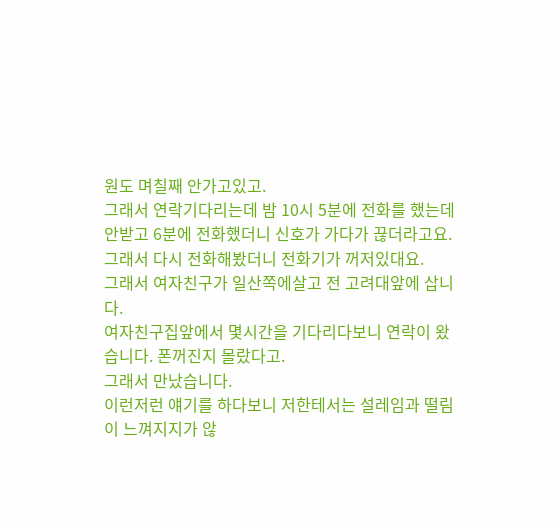원도 며칠째 안가고있고.
그래서 연락기다리는데 밤 10시 5분에 전화를 했는데 안받고 6분에 전화했더니 신호가 가다가 끊더라고요. 그래서 다시 전화해봤더니 전화기가 꺼저있대요.
그래서 여자친구가 일산쪽에살고 전 고려대앞에 삽니다.
여자친구집앞에서 몇시간을 기다리다보니 연락이 왔습니다. 폰꺼진지 몰랐다고.
그래서 만났습니다.
이런저런 얘기를 하다보니 저한테서는 설레임과 떨림이 느껴지지가 않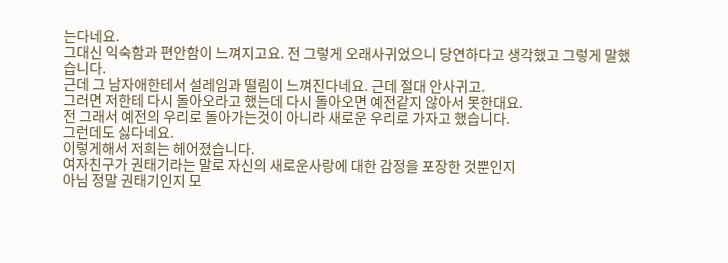는다네요.
그대신 익숙함과 편안함이 느껴지고요. 전 그렇게 오래사귀었으니 당연하다고 생각했고 그렇게 말했습니다.
근데 그 남자애한테서 설레임과 떨림이 느껴진다네요. 근데 절대 안사귀고.
그러면 저한테 다시 돌아오라고 했는데 다시 돌아오면 예전같지 않아서 못한대요.
전 그래서 예전의 우리로 돌아가는것이 아니라 새로운 우리로 가자고 했습니다.
그런데도 싫다네요.
이렇게해서 저희는 헤어졌습니다.
여자친구가 권태기라는 말로 자신의 새로운사랑에 대한 감정을 포장한 것뿐인지
아님 정말 권태기인지 모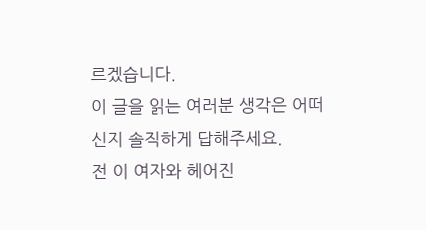르겠습니다.
이 글을 읽는 여러분 생각은 어떠신지 솔직하게 답해주세요.
전 이 여자와 헤어진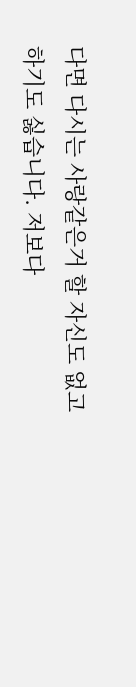다면 다시는 사랑같은거 할 자신도 없고
하기도 싫습니다. 저보다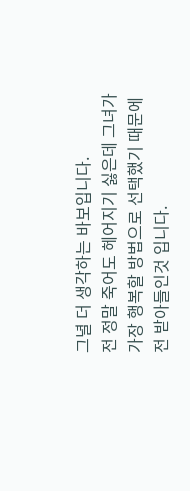그녈 더 생각하는 바보입니다.
전 정말 죽어도 헤어지기 싫은데 그녀가 가장 행복할 방법으로 선택했기 때문에
전 받아들인것 입니다.